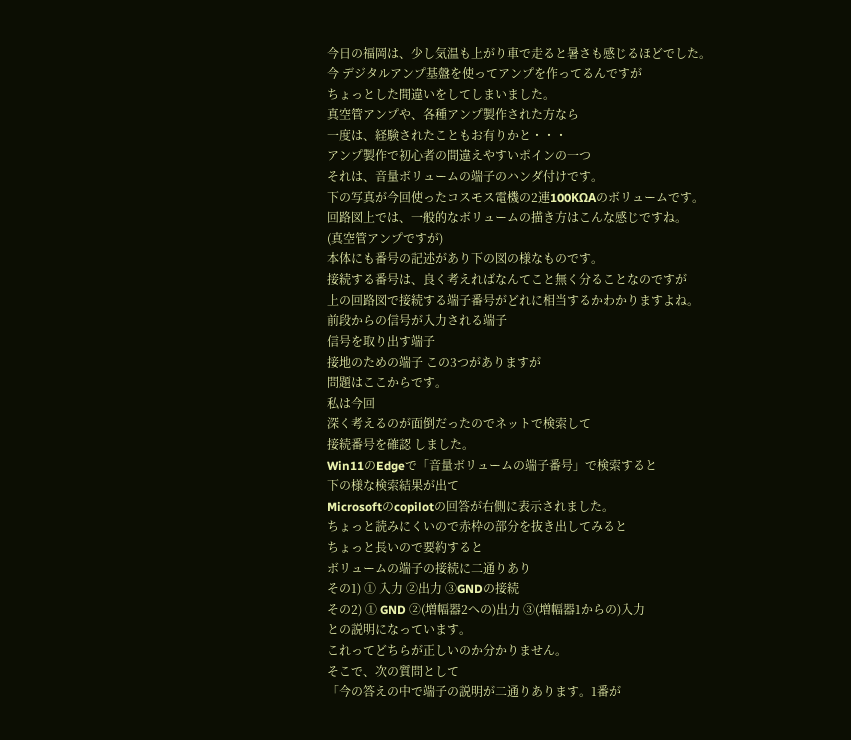今日の福岡は、少し気温も上がり車で走ると暑さも感じるほどでした。
今 デジタルアンプ基盤を使ってアンプを作ってるんですが
ちょっとした間違いをしてしまいました。
真空管アンプや、各種アンプ製作された方なら
一度は、経験されたこともお有りかと・・・
アンプ製作で初心者の間違えやすいポインの一つ
それは、音量ボリュームの端子のハンダ付けです。
下の写真が今回使ったコスモス電機の2連100KΩAのボリュームです。
回路図上では、一般的なボリュームの描き方はこんな感じですね。
(真空管アンプですが)
本体にも番号の記述があり下の図の様なものです。
接続する番号は、良く考えればなんてこと無く分ることなのですが
上の回路図で接続する端子番号がどれに相当するかわかりますよね。
前段からの信号が入力される端子
信号を取り出す端子
接地のための端子 この3つがありますが
問題はここからです。
私は今回
深く考えるのが面倒だったのでネットで検索して
接続番号を確認 しました。
Win11のEdgeで「音量ボリュームの端子番号」で検索すると
下の様な検索結果が出て
Microsoftのcopilotの回答が右側に表示されました。
ちょっと読みにくいので赤枠の部分を抜き出してみると
ちょっと長いので要約すると
ボリュームの端子の接続に二通りあり
その1) ① 入力 ②出力 ③GNDの接続
その2) ① GND ②(増幅器2への)出力 ③(増幅器1からの)入力
との説明になっています。
これってどちらが正しいのか分かりません。
そこで、次の質問として
「今の答えの中で端子の説明が二通りあります。1番が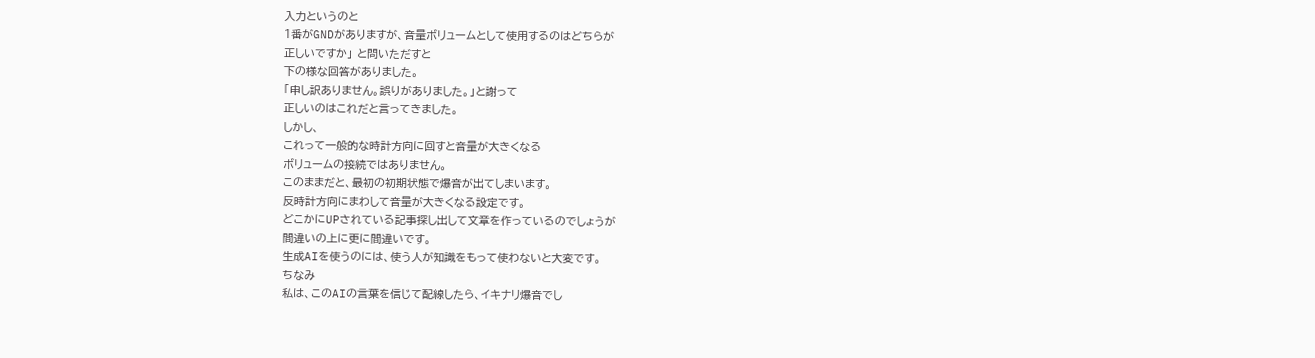入力というのと
1番がGNDがありますが、音量ボリュームとして使用するのはどちらが
正しいですか」 と問いただすと
下の様な回答がありました。
「申し訳ありません。誤りがありました。」と謝って
正しいのはこれだと言ってきました。
しかし、
これって一般的な時計方向に回すと音量が大きくなる
ボリュームの接続ではありません。
このままだと、最初の初期状態で爆音が出てしまいます。
反時計方向にまわして音量が大きくなる設定です。
どこかにUPされている記事探し出して文章を作っているのでしょうが
間違いの上に更に間違いです。
生成AIを使うのには、使う人が知識をもって使わないと大変です。
ちなみ
私は、このAIの言葉を信じて配線したら、イキナリ爆音でし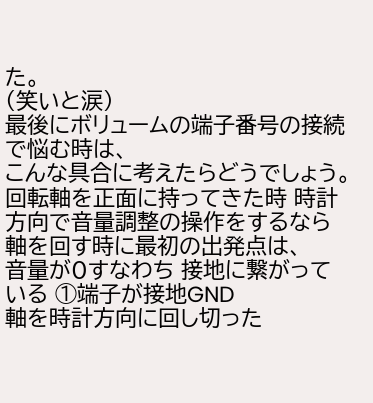た。
(笑いと涙)
最後にボリュームの端子番号の接続で悩む時は、
こんな具合に考えたらどうでしょう。
回転軸を正面に持ってきた時 時計方向で音量調整の操作をするなら
軸を回す時に最初の出発点は、
音量が0すなわち 接地に繋がっている ①端子が接地GND
軸を時計方向に回し切った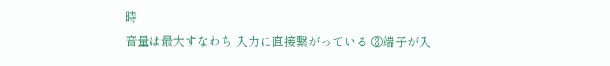時
音量は最大すなわち 入力に直接繋がっている ③端子が入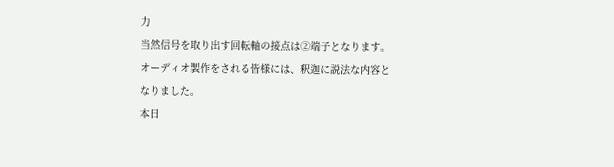力
当然信号を取り出す回転軸の接点は②端子となります。
オーディオ製作をされる皆様には、釈迦に説法な内容となりました。
本日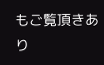もご覧頂きあり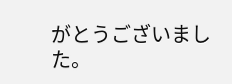がとうございました。